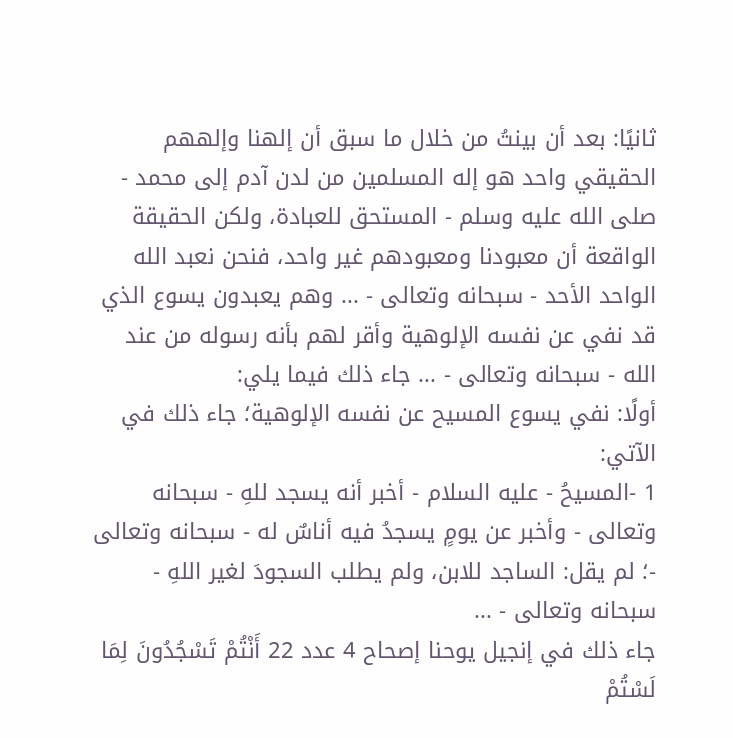ثانيًا: بعد أن بينتُ من خلال ما سبق أن إلهنا وإلههم الحقيقي واحد هو إله المسلمين من لدن آدم إلى محمد - صلى الله عليه وسلم - المستحق للعبادة، ولكن الحقيقة الواقعة أن معبودنا ومعبودهم غير واحد، فنحن نعبد الله الواحد الأحد - سبحانه وتعالى - ... وهم يعبدون يسوع الذي قد نفي عن نفسه الإلوهية وأقر لهم بأنه رسوله من عند الله - سبحانه وتعالى - ... جاء ذلك فيما يلي:
أولًا: نفي يسوع المسيح عن نفسه الإلوهية؛ جاء ذلك في الآتي:
1 -المسيحُ - عليه السلام - أخبر أنه يسجد للهِ - سبحانه وتعالى - وأخبر عن يومٍ يسجدُ فيه أناسٌ له - سبحانه وتعالى -؛ لم يقل: الساجد للابن، ولم يطلب السجودَ لغير اللهِ - سبحانه وتعالى - ...
جاء ذلك في إنجيل يوحنا إصحاح 4 عدد 22 أَنْتُمْ تَسْجُدُونَ لِمَا لَسْتُمْ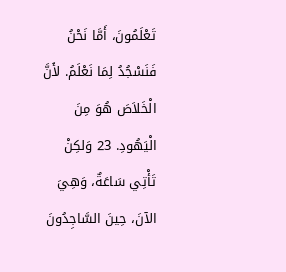تَعْلَمُونَ، أَمَّا نَحْنُ فَنَسْجُدُ لِمَا نَعْلَمُ. لأَنَّ الْخَلاَصَ هُوَ مِنَ الْيَهُودِ. 23 وَلكِنْ تَأْتِي سَاعَةٌ، وَهِيَ الآنَ، حِينَ السَّاجِدُونَ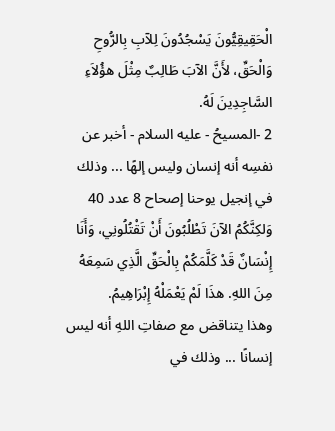الْحَقِيقِيُّونَ يَسْجُدُونَ لِلآبِ بِالرُّوحِ وَالْحَقِّ، لأَنَّ الآبَ طَالِبٌ مِثْلَ هؤُلاَءِ السَّاجِدِينَ لَهُ.
2 -المسيحُ - عليه السلام - أخبر عن نفسِه أنه إنسان وليس إلهًا ... وذلك في إنجيل يوحنا إصحاح 8 عدد 40 وَلكِنَّكُمُ الآنَ تَطْلُبُونَ أَنْ تَقْتُلُونِي، وَأَنَا إِنْسَانٌ قَدْ كَلَّمَكُمْ بِالْحَقِّ الَّذِي سَمِعَهُ مِنَ اللهِ. هذَا لَمْ يَعْمَلْهُ إِبْرَاهِيمُ.
وهذا يتناقض مع صفاتِ اللهِ أنه ليس إنسانًا ... وذلك في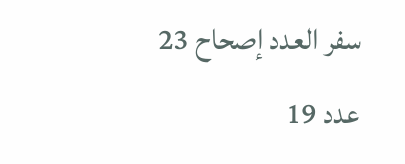سفر العدد إصحاح 23 عدد 19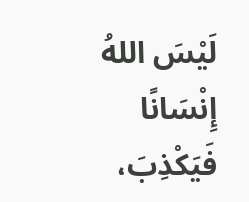لَيْسَ اللهُ إِنْسَانًا فَيَكْذِبَ،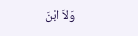وَلاَ ابْنَ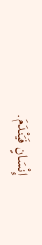إِنْسَانٍ فَيَنْدَمَ.